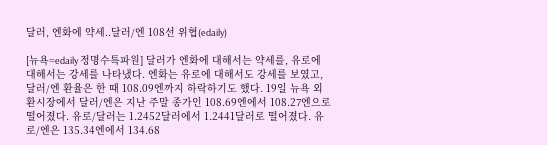달러, 엔화에 약세..달러/엔 108선 위협(edaily)

[뉴욕=edaily 정명수특파원] 달러가 엔화에 대해서는 약세를, 유로에 대해서는 강세를 나타냈다. 엔화는 유로에 대해서도 강세를 보였고, 달러/엔 환율은 한 때 108.09엔까지 하락하기도 했다. 19일 뉴욕 외환시장에서 달러/엔은 지난 주말 종가인 108.69엔에서 108.27엔으로 떨어졌다. 유로/달러는 1.2452달러에서 1.2441달러로 떨어졌다. 유로/엔은 135.34엔에서 134.68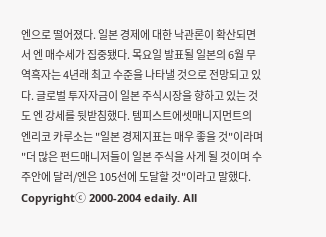엔으로 떨어졌다. 일본 경제에 대한 낙관론이 확산되면서 엔 매수세가 집중됐다. 목요일 발표될 일본의 6월 무역흑자는 4년래 최고 수준을 나타낼 것으로 전망되고 있다. 글로벌 투자자금이 일본 주식시장을 향하고 있는 것도 엔 강세를 뒷받침했다. 템피스트에셋매니지먼트의 엔리코 카루소는 "일본 경제지표는 매우 좋을 것"이라며 "더 많은 펀드매니저들이 일본 주식을 사게 될 것이며 수주안에 달러/엔은 105선에 도달할 것"이라고 말했다. Copyrightⓒ 2000-2004 edaily. All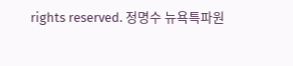rights reserved. 정명수 뉴욕특파원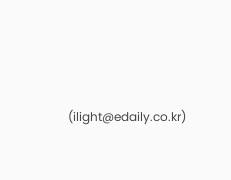(ilight@edaily.co.kr)